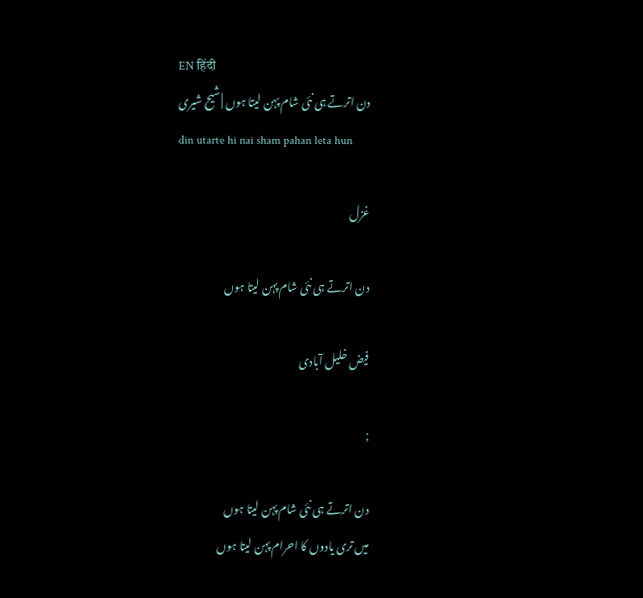EN हिंदी
دن اترتے ہی نئی شام پہن لیتا ہوں | شیح شیری
din utarte hi nai sham pahan leta hun

غزل

دن اترتے ہی نئی شام پہن لیتا ہوں

فیض خلیل آبادی

;

دن اترتے ہی نئی شام پہن لیتا ہوں
میں تری یادوں کا احرام پہن لیتا ہوں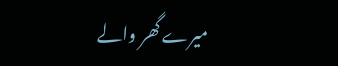میرے گھر والے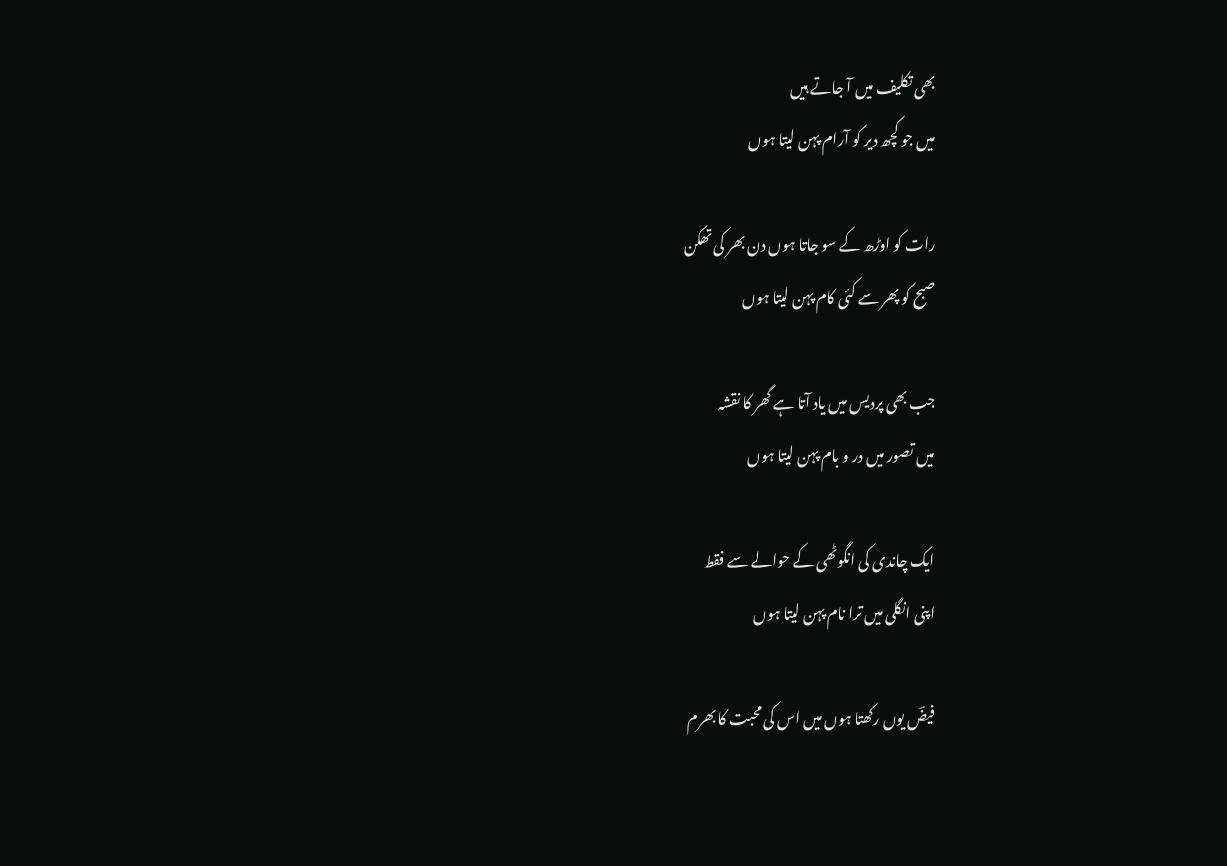بھی تکلیف میں آ جاتے ہیں
میں جو کچھ دیر کو آرام پہن لیتا ہوں

رات کو اوڑھ کے سو جاتا ہوں دن بھر کی تھکن
صبح کو پھر سے کئی کام پہن لیتا ہوں

جب بھی پردیس میں یاد آتا ہے گھر کا نقشہ
میں تصور میں در و بام پہن لیتا ہوں

ایک چاندی کی انگوٹھی کے حوالے سے فقط
اپنی انگلی میں ترا نام پہن لیتا ہوں

فیضؔ یوں رکھتا ہوں میں اس کی محبت کا بھرم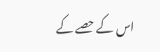اس کے حصے کے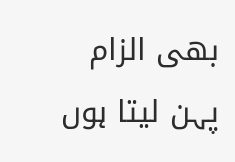بھی الزام پہن لیتا ہوں